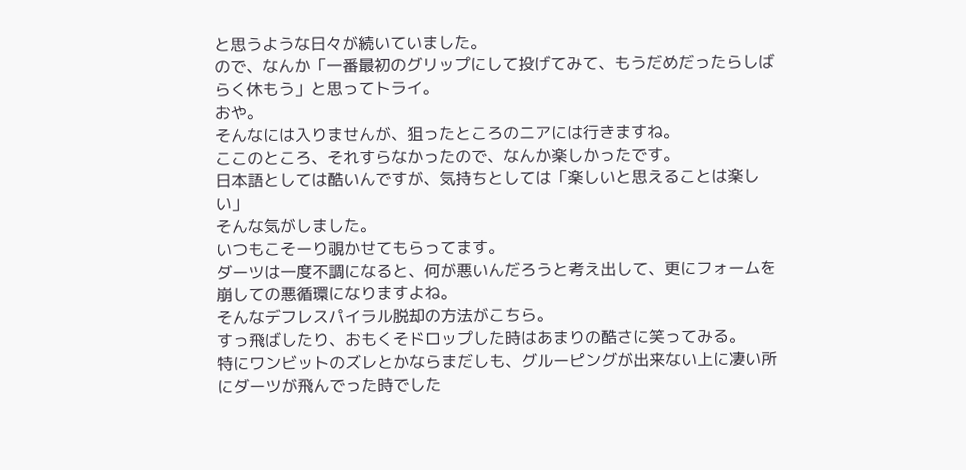と思うような日々が続いていました。
ので、なんか「一番最初のグリップにして投げてみて、もうだめだったらしばらく休もう」と思ってトライ。
おや。
そんなには入りませんが、狙ったところのニアには行きますね。
ここのところ、それすらなかったので、なんか楽しかったです。
日本語としては酷いんですが、気持ちとしては「楽しいと思えることは楽しい」
そんな気がしました。
いつもこそーり覗かせてもらってます。
ダーツは一度不調になると、何が悪いんだろうと考え出して、更にフォームを崩しての悪循環になりますよね。
そんなデフレスパイラル脱却の方法がこちら。
すっ飛ばしたり、おもくそドロップした時はあまりの酷さに笑ってみる。
特にワンビットのズレとかならまだしも、グルーピングが出来ない上に凄い所にダーツが飛んでった時でした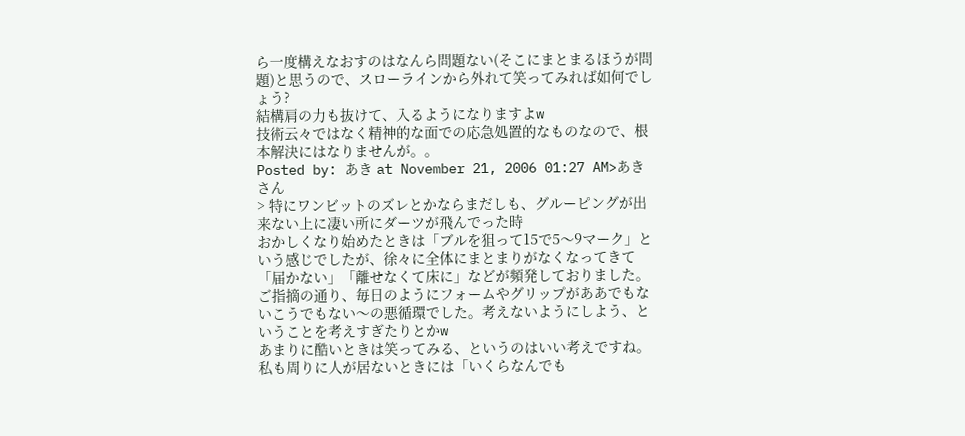ら一度構えなおすのはなんら問題ない(そこにまとまるほうが問題)と思うので、スローラインから外れて笑ってみれば如何でしょう?
結構肩の力も抜けて、入るようになりますよw
技術云々ではなく精神的な面での応急処置的なものなので、根本解決にはなりませんが。。
Posted by: あき at November 21, 2006 01:27 AM>あきさん
> 特にワンビットのズレとかならまだしも、グルーピングが出来ない上に凄い所にダーツが飛んでった時
おかしくなり始めたときは「ブルを狙って15で5〜9マーク」という感じでしたが、徐々に全体にまとまりがなくなってきて「届かない」「離せなくて床に」などが頻発しておりました。ご指摘の通り、毎日のようにフォームやグリップがああでもないこうでもない〜の悪循環でした。考えないようにしよう、ということを考えすぎたりとかw
あまりに酷いときは笑ってみる、というのはいい考えですね。私も周りに人が居ないときには「いくらなんでも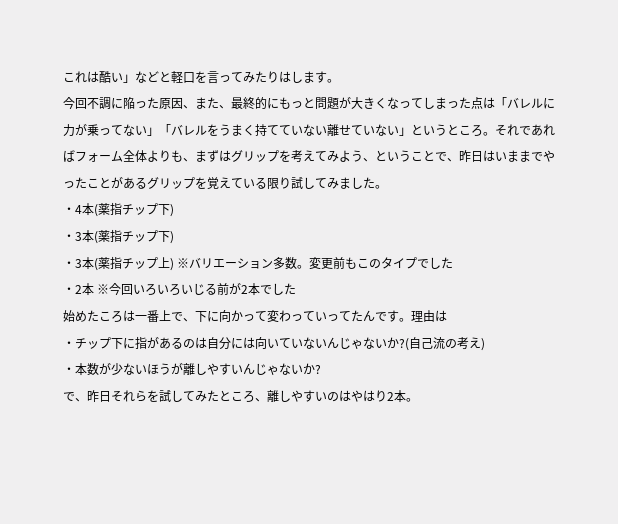これは酷い」などと軽口を言ってみたりはします。
今回不調に陥った原因、また、最終的にもっと問題が大きくなってしまった点は「バレルに力が乗ってない」「バレルをうまく持てていない離せていない」というところ。それであればフォーム全体よりも、まずはグリップを考えてみよう、ということで、昨日はいままでやったことがあるグリップを覚えている限り試してみました。
・4本(薬指チップ下)
・3本(薬指チップ下)
・3本(薬指チップ上) ※バリエーション多数。変更前もこのタイプでした
・2本 ※今回いろいろいじる前が2本でした
始めたころは一番上で、下に向かって変わっていってたんです。理由は
・チップ下に指があるのは自分には向いていないんじゃないか?(自己流の考え)
・本数が少ないほうが離しやすいんじゃないか?
で、昨日それらを試してみたところ、離しやすいのはやはり2本。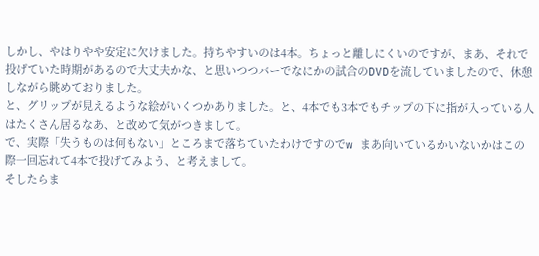しかし、やはりやや安定に欠けました。持ちやすいのは4本。ちょっと離しにくいのですが、まあ、それで投げていた時期があるので大丈夫かな、と思いつつバーでなにかの試合のDVDを流していましたので、休憩しながら眺めておりました。
と、グリップが見えるような絵がいくつかありました。と、4本でも3本でもチップの下に指が入っている人はたくさん居るなあ、と改めて気がつきまして。
で、実際「失うものは何もない」ところまで落ちていたわけですのでw まあ向いているかいないかはこの際一回忘れて4本で投げてみよう、と考えまして。
そしたらま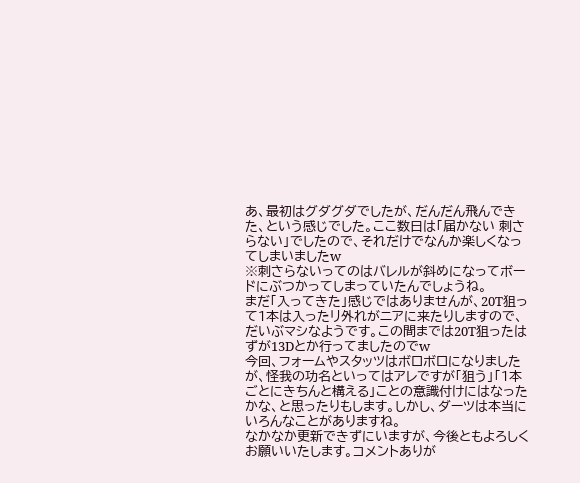あ、最初はグダグダでしたが、だんだん飛んできた、という感じでした。ここ数日は「届かない 刺さらない」でしたので、それだけでなんか楽しくなってしまいましたw
※刺さらないってのはバレルが斜めになってボードにぶつかってしまっていたんでしょうね。
まだ「入ってきた」感じではありませんが、20T狙って1本は入ったリ外れがニアに来たりしますので、だいぶマシなようです。この間までは20T狙ったはずが13Dとか行ってましたのでw
今回、フォームやスタッツはボロボロになりましたが、怪我の功名といってはアレですが「狙う」「1本ごとにきちんと構える」ことの意識付けにはなったかな、と思ったりもします。しかし、ダーツは本当にいろんなことがありますね。
なかなか更新できずにいますが、今後ともよろしくお願いいたします。コメントありが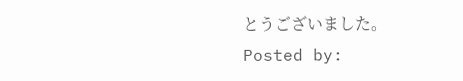とうございました。
Posted by: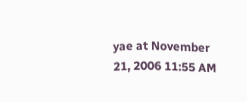yae at November 21, 2006 11:55 AM